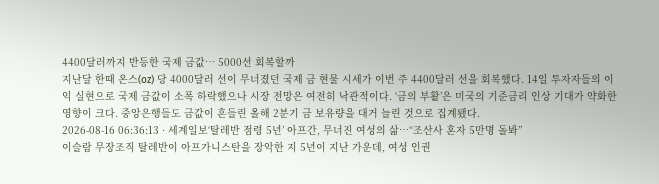4400달러까지 반등한 국제 금값… 5000선 회복할까
지난달 한때 온스(oz) 당 4000달러 선이 무너졌던 국제 금 현물 시세가 이번 주 4400달러 선을 회복했다. 14일 투자자들의 이익 실현으로 국제 금값이 소폭 하락했으나 시장 전망은 여전히 낙관적이다. ‘금의 부활’은 미국의 기준금리 인상 기대가 약화한 영향이 크다. 중앙은행들도 금값이 흔들린 올해 2분기 금 보유량을 대거 늘린 것으로 집계됐다.
2026-08-16 06:36:13 · 세계일보‘탈레반 점령 5년’ 아프간, 무너진 여성의 삶…“조산사 혼자 5만명 돌봐”
이슬람 무장조직 탈레반이 아프가니스탄을 장악한 지 5년이 지난 가운데, 여성 인권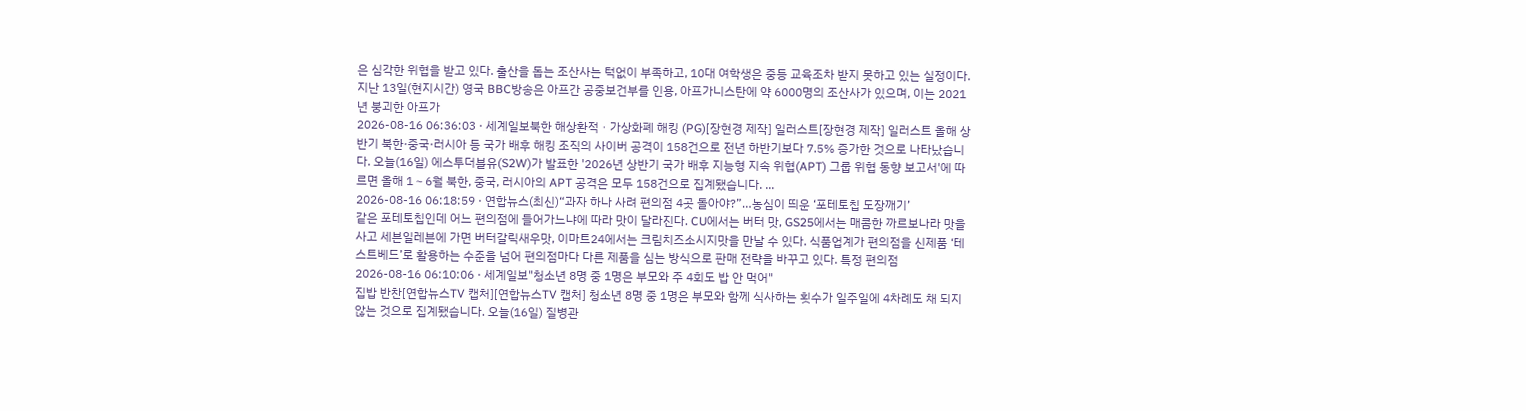은 심각한 위협을 받고 있다. 출산을 돕는 조산사는 턱없이 부족하고, 10대 여학생은 중등 교육조차 받지 못하고 있는 실정이다. 지난 13일(현지시간) 영국 BBC방송은 아프간 공중보건부를 인용, 아프가니스탄에 약 6000명의 조산사가 있으며, 이는 2021년 붕괴한 아프가
2026-08-16 06:36:03 · 세계일보북한 해상환적ㆍ가상화폐 해킹 (PG)[장현경 제작] 일러스트[장현경 제작] 일러스트 올해 상반기 북한·중국·러시아 등 국가 배후 해킹 조직의 사이버 공격이 158건으로 전년 하반기보다 7.5% 증가한 것으로 나타났습니다. 오늘(16일) 에스투더블유(S2W)가 발표한 '2026년 상반기 국가 배후 지능형 지속 위협(APT) 그룹 위협 동향 보고서'에 따르면 올해 1∼6월 북한, 중국, 러시아의 APT 공격은 모두 158건으로 집계됐습니다. ...
2026-08-16 06:18:59 · 연합뉴스(최신)“과자 하나 사려 편의점 4곳 돌아야?”…농심이 띄운 ‘포테토칩 도장깨기’
같은 포테토칩인데 어느 편의점에 들어가느냐에 따라 맛이 달라진다. CU에서는 버터 맛, GS25에서는 매콤한 까르보나라 맛을 사고 세븐일레븐에 가면 버터갈릭새우맛, 이마트24에서는 크림치즈소시지맛을 만날 수 있다. 식품업계가 편의점을 신제품 ‘테스트베드’로 활용하는 수준을 넘어 편의점마다 다른 제품을 심는 방식으로 판매 전략을 바꾸고 있다. 특정 편의점
2026-08-16 06:10:06 · 세계일보"청소년 8명 중 1명은 부모와 주 4회도 밥 안 먹어"
집밥 반찬[연합뉴스TV 캡처][연합뉴스TV 캡처] 청소년 8명 중 1명은 부모와 함께 식사하는 횟수가 일주일에 4차례도 채 되지 않는 것으로 집계됐습니다. 오늘(16일) 질병관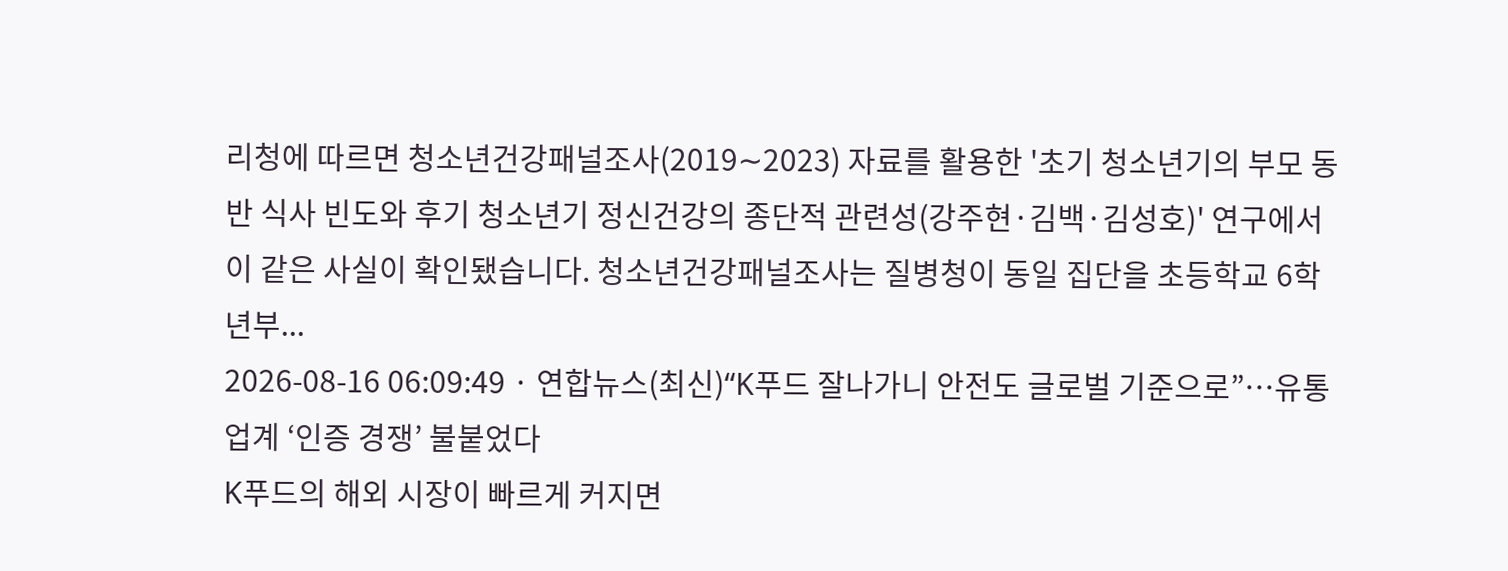리청에 따르면 청소년건강패널조사(2019∼2023) 자료를 활용한 '초기 청소년기의 부모 동반 식사 빈도와 후기 청소년기 정신건강의 종단적 관련성(강주현·김백·김성호)' 연구에서 이 같은 사실이 확인됐습니다. 청소년건강패널조사는 질병청이 동일 집단을 초등학교 6학년부...
2026-08-16 06:09:49 · 연합뉴스(최신)“K푸드 잘나가니 안전도 글로벌 기준으로”…유통업계 ‘인증 경쟁’ 불붙었다
K푸드의 해외 시장이 빠르게 커지면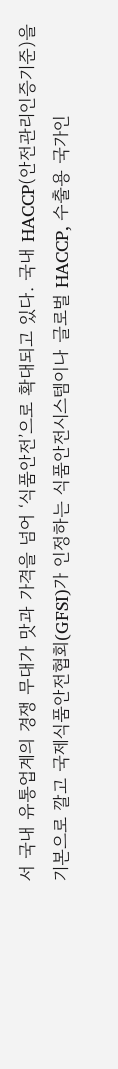서 국내 유통업계의 경쟁 무대가 맛과 가격을 넘어 ‘식품안전’으로 확대되고 있다. 국내 HACCP(안전관리인증기준)을 기본으로 깔고 국제식품안전협회(GFSI)가 인정하는 식품안전시스템이나 글로벌 HACCP, 수출용 국가인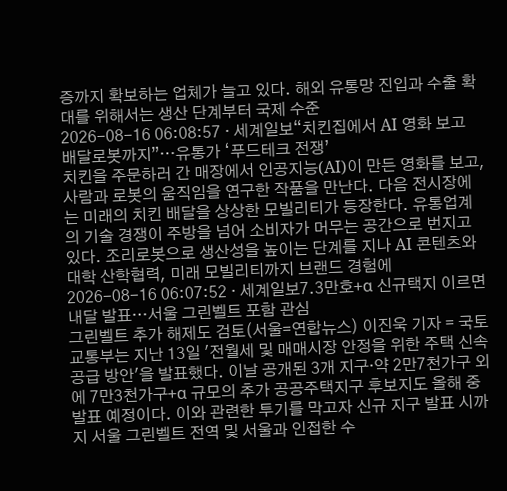증까지 확보하는 업체가 늘고 있다. 해외 유통망 진입과 수출 확대를 위해서는 생산 단계부터 국제 수준
2026-08-16 06:08:57 · 세계일보“치킨집에서 AI 영화 보고 배달로봇까지”…유통가 ‘푸드테크 전쟁’
치킨을 주문하러 간 매장에서 인공지능(AI)이 만든 영화를 보고, 사람과 로봇의 움직임을 연구한 작품을 만난다. 다음 전시장에는 미래의 치킨 배달을 상상한 모빌리티가 등장한다. 유통업계의 기술 경쟁이 주방을 넘어 소비자가 머무는 공간으로 번지고 있다. 조리로봇으로 생산성을 높이는 단계를 지나 AI 콘텐츠와 대학 산학협력, 미래 모빌리티까지 브랜드 경험에
2026-08-16 06:07:52 · 세계일보7.3만호+α 신규택지 이르면 내달 발표…서울 그린벨트 포함 관심
그린벨트 추가 해제도 검토(서울=연합뉴스) 이진욱 기자 = 국토교통부는 지난 13일 '전월세 및 매매시장 안정을 위한 주택 신속공급 방안'을 발표했다. 이날 공개된 3개 지구·약 2만7천가구 외에 7만3천가구+α 규모의 추가 공공주택지구 후보지도 올해 중 발표 예정이다. 이와 관련한 투기를 막고자 신규 지구 발표 시까지 서울 그린벨트 전역 및 서울과 인접한 수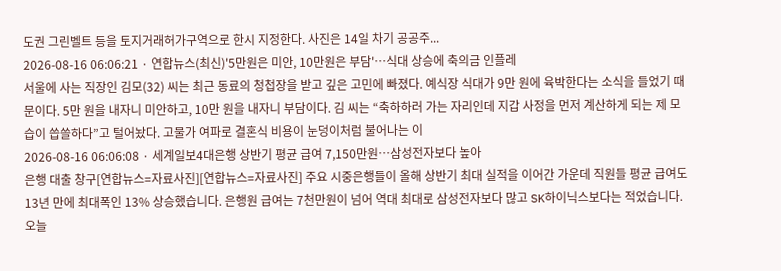도권 그린벨트 등을 토지거래허가구역으로 한시 지정한다. 사진은 14일 차기 공공주...
2026-08-16 06:06:21 · 연합뉴스(최신)'5만원은 미안, 10만원은 부담'…식대 상승에 축의금 인플레
서울에 사는 직장인 김모(32) 씨는 최근 동료의 청첩장을 받고 깊은 고민에 빠졌다. 예식장 식대가 9만 원에 육박한다는 소식을 들었기 때문이다. 5만 원을 내자니 미안하고, 10만 원을 내자니 부담이다. 김 씨는 “축하하러 가는 자리인데 지갑 사정을 먼저 계산하게 되는 제 모습이 씁쓸하다”고 털어놨다. 고물가 여파로 결혼식 비용이 눈덩이처럼 불어나는 이
2026-08-16 06:06:08 · 세계일보4대은행 상반기 평균 급여 7,150만원…삼성전자보다 높아
은행 대출 창구[연합뉴스=자료사진][연합뉴스=자료사진] 주요 시중은행들이 올해 상반기 최대 실적을 이어간 가운데 직원들 평균 급여도 13년 만에 최대폭인 13% 상승했습니다. 은행원 급여는 7천만원이 넘어 역대 최대로 삼성전자보다 많고 SK하이닉스보다는 적었습니다. 오늘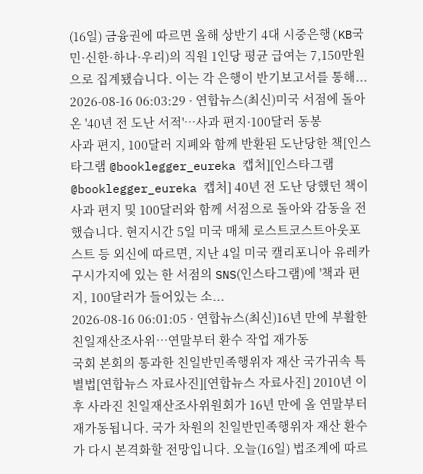(16일) 금융권에 따르면 올해 상반기 4대 시중은행(KB국민·신한·하나·우리)의 직원 1인당 평균 급여는 7,150만원으로 집계됐습니다. 이는 각 은행이 반기보고서를 통해...
2026-08-16 06:03:29 · 연합뉴스(최신)미국 서점에 돌아온 '40년 전 도난 서적'…사과 편지·100달러 동봉
사과 편지, 100달러 지폐와 함께 반환된 도난당한 책[인스타그램 @booklegger_eureka 캡처][인스타그램 @booklegger_eureka 캡처] 40년 전 도난 당했던 책이 사과 편지 및 100달러와 함께 서점으로 돌아와 감동을 전했습니다. 현지시간 5일 미국 매체 로스트코스트아웃포스트 등 외신에 따르면, 지난 4일 미국 캘리포니아 유레카 구시가지에 있는 한 서점의 SNS(인스타그램)에 '책과 편지, 100달러가 들어있는 소...
2026-08-16 06:01:05 · 연합뉴스(최신)16년 만에 부활한 친일재산조사위…연말부터 환수 작업 재가동
국회 본회의 통과한 친일반민족행위자 재산 국가귀속 특별법[연합뉴스 자료사진][연합뉴스 자료사진] 2010년 이후 사라진 친일재산조사위원회가 16년 만에 올 연말부터 재가동됩니다. 국가 차원의 친일반민족행위자 재산 환수가 다시 본격화할 전망입니다. 오늘(16일) 법조계에 따르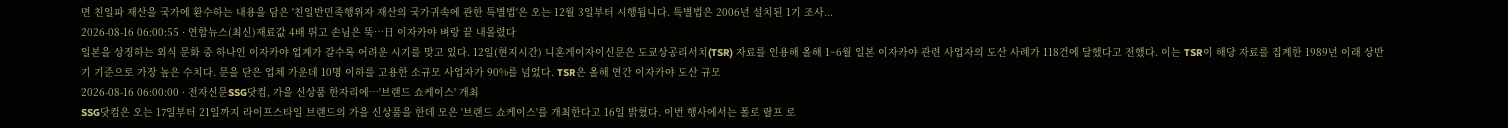면 친일파 재산을 국가에 환수하는 내용을 담은 '친일반민족행위자 재산의 국가귀속에 관한 특별법'은 오는 12월 3일부터 시행됩니다. 특별법은 2006년 설치된 1기 조사...
2026-08-16 06:00:55 · 연합뉴스(최신)재료값 4배 뛰고 손님은 뚝…日 이자카야 벼랑 끝 내몰렸다
일본을 상징하는 외식 문화 중 하나인 이자카야 업계가 갈수록 어려운 시기를 맞고 있다. 12일(현지시간) 니혼게이자이신문은 도쿄상공리서치(TSR) 자료를 인용해 올해 1~6월 일본 이자카야 관련 사업자의 도산 사례가 118건에 달했다고 전했다. 이는 TSR이 해당 자료를 집계한 1989년 이래 상반기 기준으로 가장 높은 수치다. 문을 닫은 업체 가운데 10명 이하를 고용한 소규모 사업자가 90%를 넘었다. TSR은 올해 연간 이자카야 도산 규모
2026-08-16 06:00:00 · 전자신문SSG닷컴, 가을 신상품 한자리에…'브랜드 쇼케이스' 개최
SSG닷컴은 오는 17일부터 21일까지 라이프스타일 브랜드의 가을 신상품을 한데 모은 '브랜드 쇼케이스'를 개최한다고 16일 밝혔다. 이번 행사에서는 폴로 랄프 로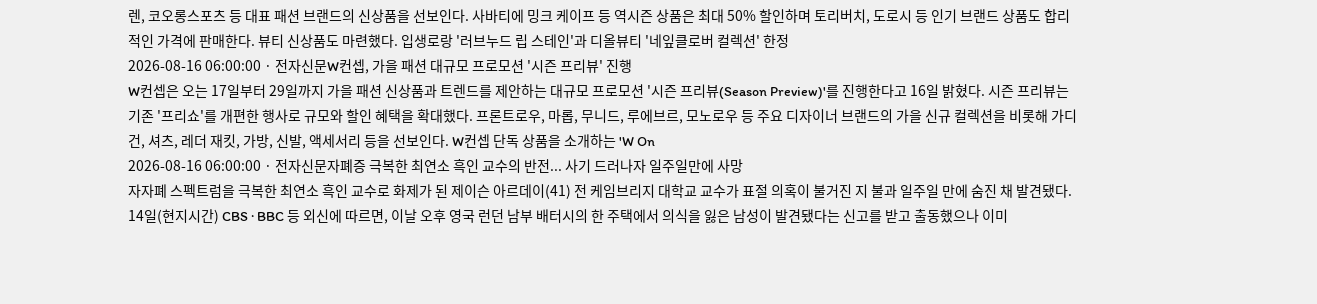렌, 코오롱스포츠 등 대표 패션 브랜드의 신상품을 선보인다. 사바티에 밍크 케이프 등 역시즌 상품은 최대 50% 할인하며 토리버치, 도로시 등 인기 브랜드 상품도 합리적인 가격에 판매한다. 뷰티 신상품도 마련했다. 입생로랑 '러브누드 립 스테인'과 디올뷰티 '네잎클로버 컬렉션' 한정
2026-08-16 06:00:00 · 전자신문W컨셉, 가을 패션 대규모 프로모션 '시즌 프리뷰' 진행
W컨셉은 오는 17일부터 29일까지 가을 패션 신상품과 트렌드를 제안하는 대규모 프로모션 '시즌 프리뷰(Season Preview)'를 진행한다고 16일 밝혔다. 시즌 프리뷰는 기존 '프리쇼'를 개편한 행사로 규모와 할인 혜택을 확대했다. 프론트로우, 마롭, 무니드, 루에브르, 모노로우 등 주요 디자이너 브랜드의 가을 신규 컬렉션을 비롯해 가디건, 셔츠, 레더 재킷, 가방, 신발, 액세서리 등을 선보인다. W컨셉 단독 상품을 소개하는 'W On
2026-08-16 06:00:00 · 전자신문자폐증 극복한 최연소 흑인 교수의 반전... 사기 드러나자 일주일만에 사망
자자폐 스펙트럼을 극복한 최연소 흑인 교수로 화제가 된 제이슨 아르데이(41) 전 케임브리지 대학교 교수가 표절 의혹이 불거진 지 불과 일주일 만에 숨진 채 발견됐다. 14일(현지시간) CBS · BBC 등 외신에 따르면, 이날 오후 영국 런던 남부 배터시의 한 주택에서 의식을 잃은 남성이 발견됐다는 신고를 받고 출동했으나 이미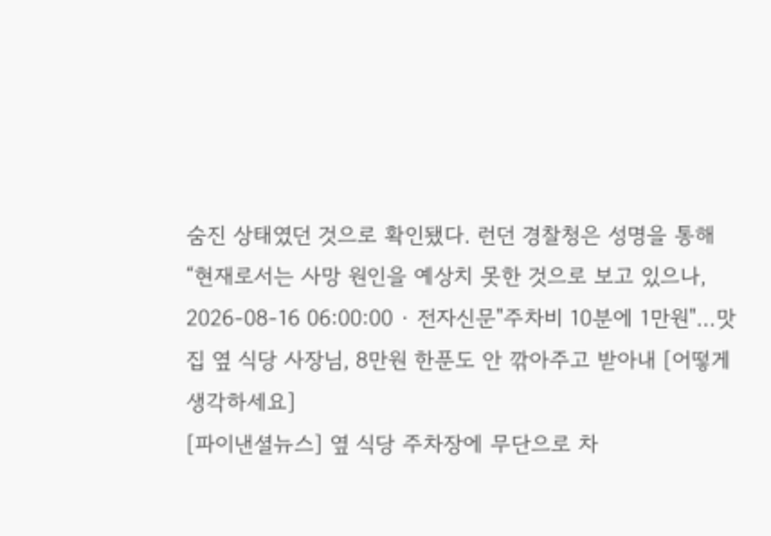숨진 상태였던 것으로 확인됐다. 런던 경찰청은 성명을 통해 “현재로서는 사망 원인을 예상치 못한 것으로 보고 있으나,
2026-08-16 06:00:00 · 전자신문"주차비 10분에 1만원"…맛집 옆 식당 사장님, 8만원 한푼도 안 깎아주고 받아내 [어떻게 생각하세요]
[파이낸셜뉴스] 옆 식당 주차장에 무단으로 차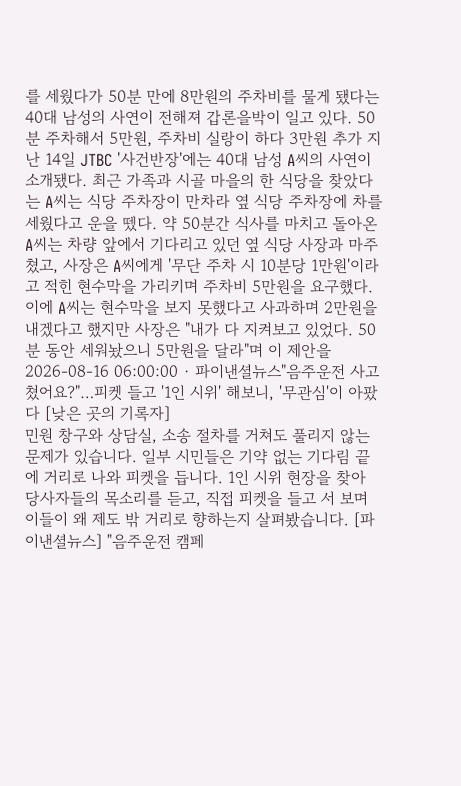를 세웠다가 50분 만에 8만원의 주차비를 물게 됐다는 40대 남성의 사연이 전해져 갑론을박이 일고 있다. 50분 주차해서 5만원, 주차비 실랑이 하다 3만원 추가 지난 14일 JTBC '사건반장'에는 40대 남성 A씨의 사연이 소개됐다. 최근 가족과 시골 마을의 한 식당을 찾았다는 A씨는 식당 주차장이 만차라 옆 식당 주차장에 차를 세웠다고 운을 뗐다. 약 50분간 식사를 마치고 돌아온 A씨는 차량 앞에서 기다리고 있던 옆 식당 사장과 마주쳤고, 사장은 A씨에게 '무단 주차 시 10분당 1만원'이라고 적힌 현수막을 가리키며 주차비 5만원을 요구했다. 이에 A씨는 현수막을 보지 못했다고 사과하며 2만원을 내겠다고 했지만 사장은 "내가 다 지켜보고 있었다. 50분 동안 세워놨으니 5만원을 달라"며 이 제안을
2026-08-16 06:00:00 · 파이낸셜뉴스"음주운전 사고 쳤어요?"…피켓 들고 '1인 시위' 해보니, '무관심'이 아팠다 [낮은 곳의 기록자]
민원 창구와 상담실, 소송 절차를 거쳐도 풀리지 않는 문제가 있습니다. 일부 시민들은 기약 없는 기다림 끝에 거리로 나와 피켓을 듭니다. 1인 시위 현장을 찾아 당사자들의 목소리를 듣고, 직접 피켓을 들고 서 보며 이들이 왜 제도 밖 거리로 향하는지 살펴봤습니다. [파이낸셜뉴스] "음주운전 캠페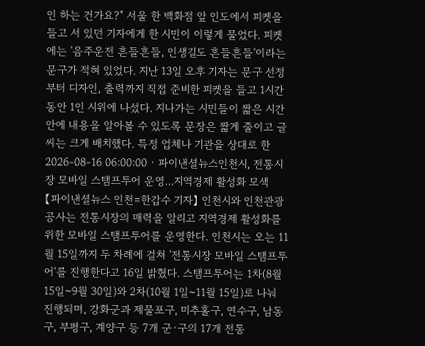인 하는 건가요?" 서울 한 백화점 앞 인도에서 피켓을 들고 서 있던 기자에게 한 시민이 이렇게 물었다. 피켓에는 '음주운전 흔들흔들, 인생길도 흔들흔들'이라는 문구가 적혀 있었다. 지난 13일 오후 기자는 문구 선정부터 디자인, 출력까지 직접 준비한 피켓을 들고 1시간 동안 1인 시위에 나섰다. 지나가는 시민들이 짧은 시간 안에 내용을 알아볼 수 있도록 문장은 짧게 줄이고 글씨는 크게 배치했다. 특정 업체나 기관을 상대로 한
2026-08-16 06:00:00 · 파이낸셜뉴스인천시, 전통시장 모바일 스탬프투어 운영...지역경제 활성화 모색
【파이낸셜뉴스 인천=한갑수 기자】 인천시와 인천관광공사는 전통시장의 매력을 알리고 지역경제 활성화를 위한 모바일 스탬프투어를 운영한다. 인천시는 오는 11월 15일까지 두 차례에 걸쳐 '전통시장 모바일 스탬프투어'를 진행한다고 16일 밝혔다. 스탬프투어는 1차(8월 15일~9월 30일)와 2차(10월 1일~11월 15일)로 나눠 진행되며, 강화군과 제물포구, 미추홀구, 연수구, 남동구, 부평구, 계양구 등 7개 군·구의 17개 전통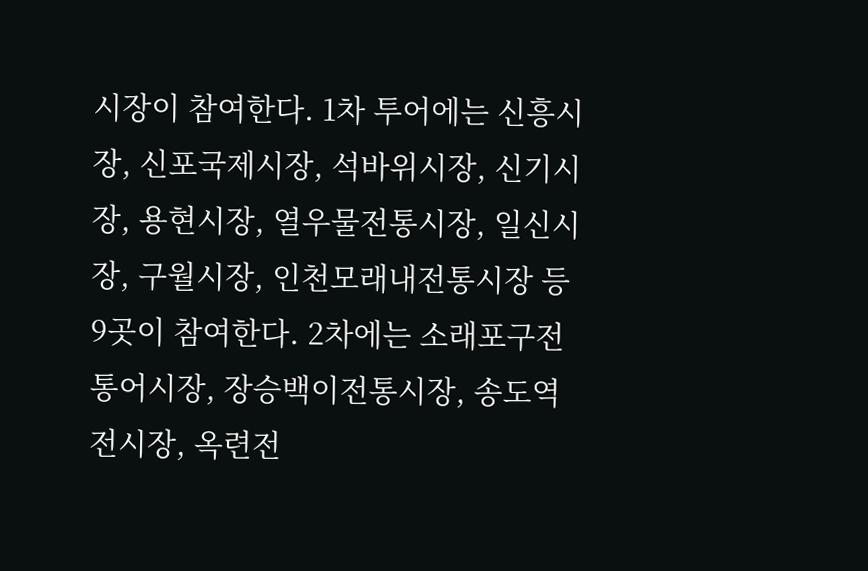시장이 참여한다. 1차 투어에는 신흥시장, 신포국제시장, 석바위시장, 신기시장, 용현시장, 열우물전통시장, 일신시장, 구월시장, 인천모래내전통시장 등 9곳이 참여한다. 2차에는 소래포구전통어시장, 장승백이전통시장, 송도역전시장, 옥련전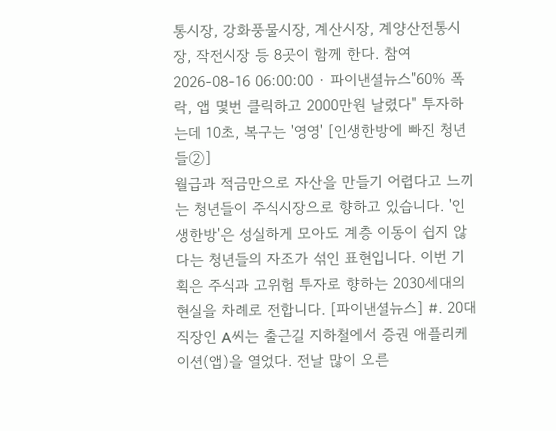통시장, 강화풍물시장, 계산시장, 계양산전통시장, 작전시장 등 8곳이 함께 한다. 참여
2026-08-16 06:00:00 · 파이낸셜뉴스"60% 폭락, 앱 몇번 클릭하고 2000만원 날렸다" 투자하는데 10초, 복구는 '영영' [인생한방에 빠진 청년들②]
월급과 적금만으로 자산을 만들기 어렵다고 느끼는 청년들이 주식시장으로 향하고 있습니다. '인생한방'은 성실하게 모아도 계층 이동이 쉽지 않다는 청년들의 자조가 섞인 표현입니다. 이번 기획은 주식과 고위험 투자로 향하는 2030세대의 현실을 차례로 전합니다. [파이낸셜뉴스] #. 20대 직장인 A씨는 출근길 지하철에서 증권 애플리케이션(앱)을 열었다. 전날 많이 오른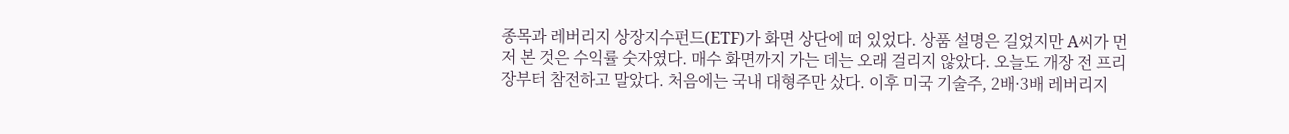종목과 레버리지 상장지수펀드(ETF)가 화면 상단에 떠 있었다. 상품 설명은 길었지만 A씨가 먼저 본 것은 수익률 숫자였다. 매수 화면까지 가는 데는 오래 걸리지 않았다. 오늘도 개장 전 프리장부터 참전하고 말았다. 처음에는 국내 대형주만 샀다. 이후 미국 기술주, 2배·3배 레버리지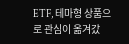ETF, 테마형 상품으로 관심이 옮겨갔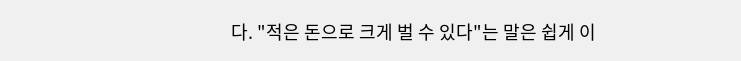다. "적은 돈으로 크게 벌 수 있다"는 말은 쉽게 이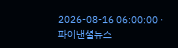2026-08-16 06:00:00 · 파이낸셜뉴스